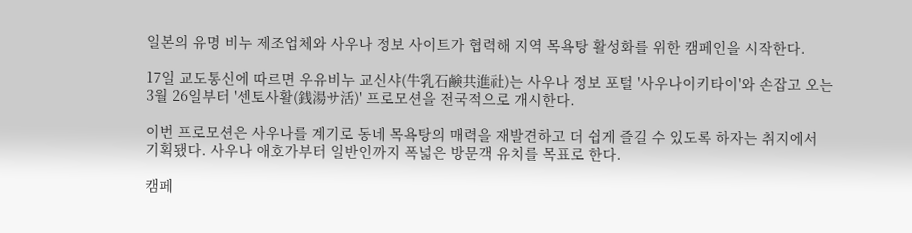일본의 유명 비누 제조업체와 사우나 정보 사이트가 협력해 지역 목욕탕 활성화를 위한 캠페인을 시작한다.

17일 교도통신에 따르면 우유비누 교신샤(牛乳石鹸共進社)는 사우나 정보 포털 '사우나이키타이'와 손잡고 오는 3월 26일부터 '센토사활(銭湯サ活)' 프로모션을 전국적으로 개시한다.

이번 프로모션은 사우나를 계기로 동네 목욕탕의 매력을 재발견하고 더 쉽게 즐길 수 있도록 하자는 취지에서 기획됐다. 사우나 애호가부터 일반인까지 폭넓은 방문객 유치를 목표로 한다.

캠페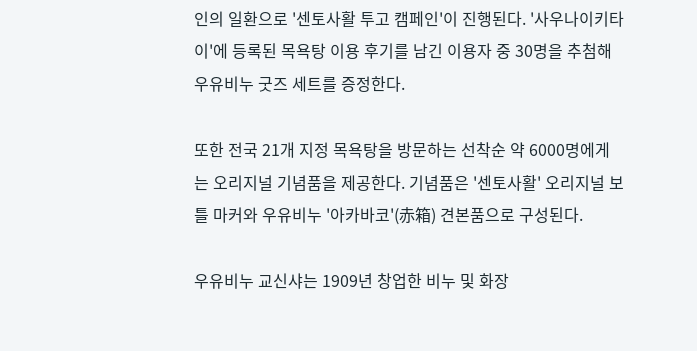인의 일환으로 '센토사활 투고 캠페인'이 진행된다. '사우나이키타이'에 등록된 목욕탕 이용 후기를 남긴 이용자 중 30명을 추첨해 우유비누 굿즈 세트를 증정한다.

또한 전국 21개 지정 목욕탕을 방문하는 선착순 약 6000명에게는 오리지널 기념품을 제공한다. 기념품은 '센토사활' 오리지널 보틀 마커와 우유비누 '아카바코'(赤箱) 견본품으로 구성된다.

우유비누 교신샤는 1909년 창업한 비누 및 화장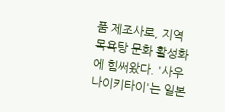품 제조사로, 지역 목욕탕 문화 활성화에 힘써왔다. '사우나이키타이'는 일본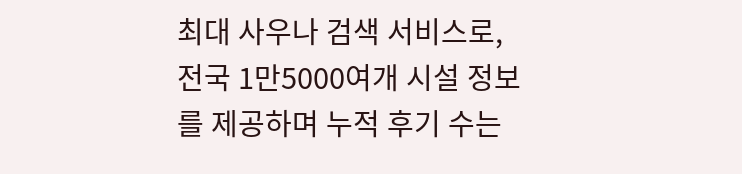최대 사우나 검색 서비스로, 전국 1만5000여개 시설 정보를 제공하며 누적 후기 수는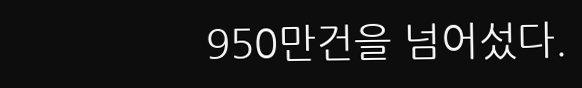950만건을 넘어섰다.